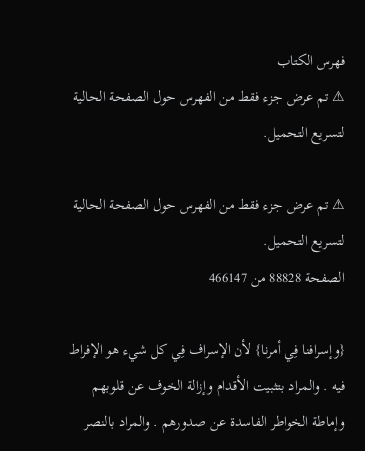فهرس الكتاب
⚠ تم عرض جزء فقط من الفهرس حول الصفحة الحالية لتسريع التحميل.

⚠ تم عرض جزء فقط من الفهرس حول الصفحة الحالية لتسريع التحميل.
الصفحة 88828 من 466147

{وإسرافنا فِي أمرنا} لأن الإسراف فِي كل شيء هو الإفراط فيه . والمراد بتثبيت الأقدام وإزالة الخوف عن قلوبهم وإماطة الخواطر الفاسدة عن صدورهم . والمراد بالنصر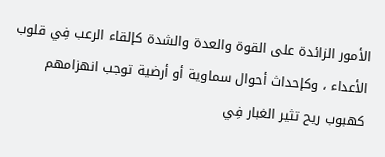الأمور الزائدة على القوة والعدة والشدة كإلقاء الرعب فِي قلوب الأعداء ، وكإحداث أحوال سماوية أو أرضية توجب انهزامهم كهبوب ريح تثير الغبار فِي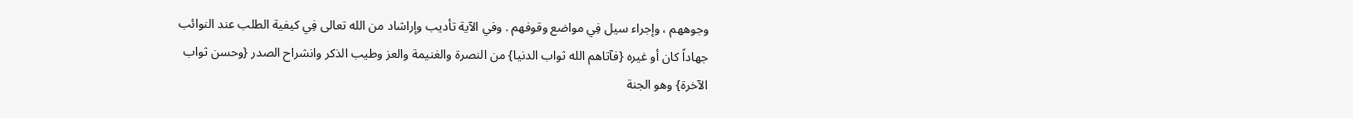وجوههم ، وإجراء سيل فِي مواضع وقوفهم . وفي الآية تأديب وإراشاد من الله تعالى فِي كيفية الطلب عند النوائب جهاداً كان أو غيره {فآتاهم الله ثواب الدنيا} من النصرة والغنيمة والعز وطيب الذكر وانشراح الصدر {وحسن ثواب الآخرة} وهو الجنة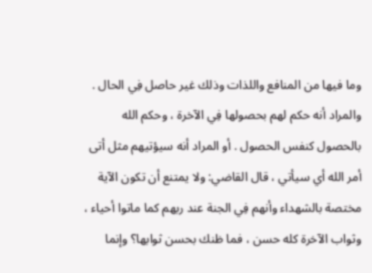وما فيها من المنافع واللذات وذلك غير حاصل فِي الحال . والمراد أنه حكم لهم بحصولها فِي الآخرة ، وحكم الله بالحصول كنفس الحصول . أو المراد أنه سيؤتيهم مثل أتى أمر الله أي سيأتي ، قال القاضي: ولا يمتنع أن تكون الآية مختصة بالشهداء وأنهم فِي الجنة عند ربهم كما ماتوا أحياء ، وثواب الآخرة كله حسن ، فما ظنك بحسن ثوابها؟ وإنما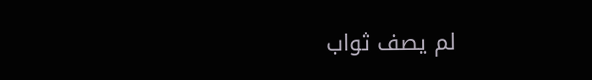لم يصف ثواب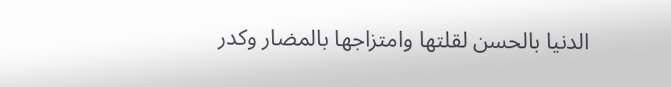الدنيا بالحسن لقلتها وامتزاجها بالمضار وكدر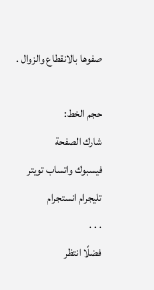صفوها بالانقطاع والزوال .

حجم الخط:
شارك الصفحة
فيسبوك واتساب تويتر تليجرام انستجرام
. . .
فضلًا انتظر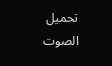تحميل الصوت